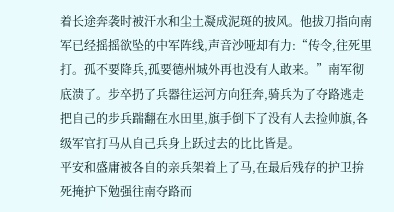着长途奔袭时被汗水和尘土凝成泥斑的披风。他拔刀指向南军已经摇摇欲坠的中军阵线,声音沙哑却有力:“传令,往死里打。孤不要降兵,孤要德州城外再也没有人敢来。”南军彻底溃了。步卒扔了兵器往运河方向狂奔,骑兵为了夺路逃走把自己的步兵踹翻在水田里,旗手倒下了没有人去捡帅旗,各级军官打马从自己兵身上跃过去的比比皆是。
平安和盛庸被各自的亲兵架着上了马,在最后残存的护卫拚死掩护下勉强往南夺路而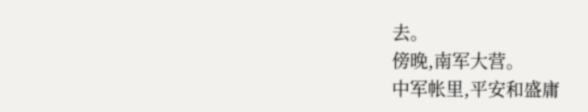去。
傍晚,南军大营。
中军帐里,平安和盛庸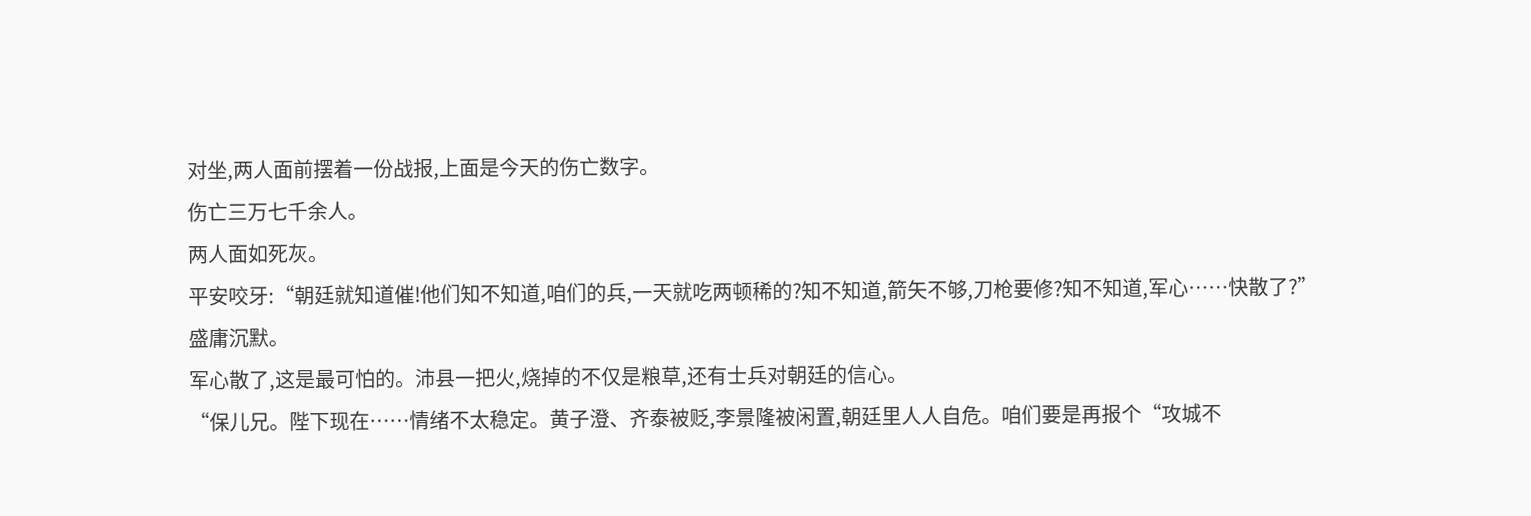对坐,两人面前摆着一份战报,上面是今天的伤亡数字。
伤亡三万七千余人。
两人面如死灰。
平安咬牙:“朝廷就知道催!他们知不知道,咱们的兵,一天就吃两顿稀的?知不知道,箭矢不够,刀枪要修?知不知道,军心……快散了?”
盛庸沉默。
军心散了,这是最可怕的。沛县一把火,烧掉的不仅是粮草,还有士兵对朝廷的信心。
“保儿兄。陛下现在……情绪不太稳定。黄子澄、齐泰被贬,李景隆被闲置,朝廷里人人自危。咱们要是再报个“攻城不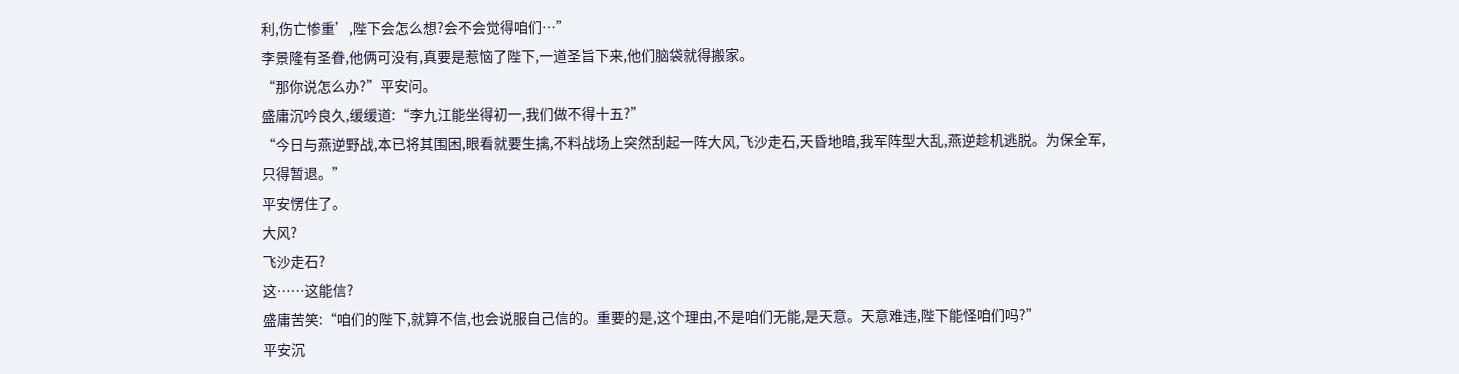利,伤亡惨重’,陛下会怎么想?会不会觉得咱们…”
李景隆有圣眷,他俩可没有,真要是惹恼了陛下,一道圣旨下来,他们脑袋就得搬家。
“那你说怎么办?”平安问。
盛庸沉吟良久,缓缓道:“李九江能坐得初一,我们做不得十五?”
“今日与燕逆野战,本已将其围困,眼看就要生擒,不料战场上突然刮起一阵大风,飞沙走石,天昏地暗,我军阵型大乱,燕逆趁机逃脱。为保全军,只得暂退。”
平安愣住了。
大风?
飞沙走石?
这……这能信?
盛庸苦笑:“咱们的陛下,就算不信,也会说服自己信的。重要的是,这个理由,不是咱们无能,是天意。天意难违,陛下能怪咱们吗?”
平安沉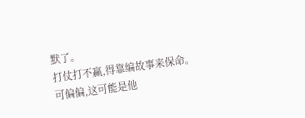默了。
打仗打不赢,得靠编故事来保命。
可偏偏,这可能是他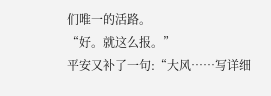们唯一的活路。
“好。就这么报。”
平安又补了一句:“大风……写详细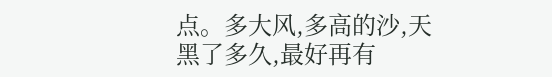点。多大风,多高的沙,天黑了多久,最好再有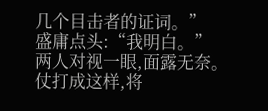几个目击者的证词。”
盛庸点头:“我明白。”
两人对视一眼,面露无奈。
仗打成这样,将